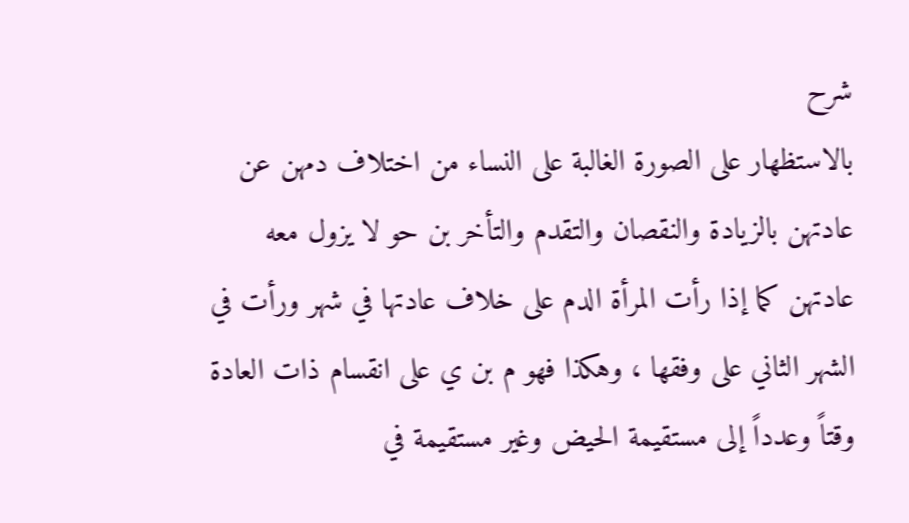شرح
بالاستظهار على الصورة الغالبة على النساء من اختلاف دمهن عن عادتهن بالزيادة والنقصان والتقدم والتأخر بن حو لا يزول معه عادتهن كما إذا رأت المرأة الدم على خلاف عادتها في شهر ورأت في الشهر الثاني على وفقها ، وهكذا فهو م بن ي على انقسام ذات العادة وقتاً وعدداً إلى مستقيمة الحيض وغير مستقيمة في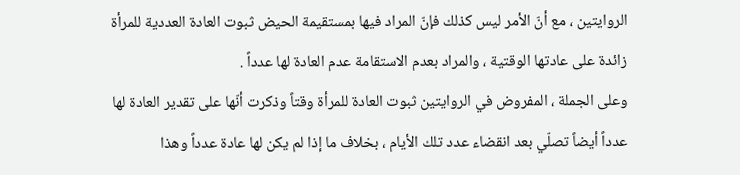الروايتين ، مع أنّ الأمر ليس كذلك فإنّ المراد فيها بمستقيمة الحيض ثبوت العادة العددية للمرأة زائدة على عادتها الوقتية ، والمراد بعدم الاستقامة عدم العادة لها عدداً .
وعلى الجملة ، المفروض في الروايتين ثبوت العادة للمرأة وقتاً وذكرت أنّها على تقدير العادة لها عدداً أيضاً تصلّي بعد انقضاء عدد تلك الأيام ، بخلاف ما إذا لم يكن لها عادة عدداً وهذا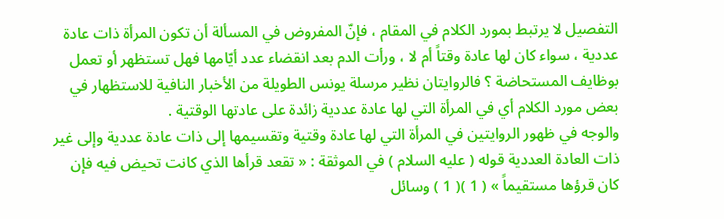التفصيل لا يرتبط بمورد الكلام في المقام ، فإنّ المفروض في المسألة أن تكون المرأة ذات عادة عددية ، سواء كان لها عادة وقتاً أم لا ، ورأت الدم بعد انقضاء عدد أيّامها فهل تستظهر أو تعمل بوظايف المستحاضة ؟ فالروايتان نظير مرسلة يونس الطويلة من الأخبار النافية للاستظهار في بعض مورد الكلام أي في المرأة التي لها عادة عددية زائدة على عادتها الوقتية .
والوجه في ظهور الروايتين في المرأة التي لها عادة وقتية وتقسيمها إلى ذات عادة عددية وإلى غير ذات العادة العددية قوله ( عليه السلام ) في الموثقة : « تقعد قرأها الذي كانت تحيض فيه فإن كان قرؤها مستقيماً » ( 1 )( 1 ) وسائل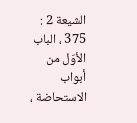الشيعة 2 : 375 ، الباب الأوّل من أبواب الاستحاضة ،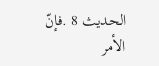الحديث 8 .فإنّ الأمر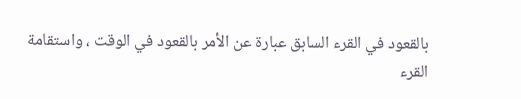بالقعود في القرء السابق عبارة عن الأمر بالقعود في الوقت ، واستقامة القرء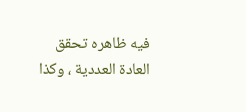فيه ظاهره تحقق العادة العددية ، وكذا